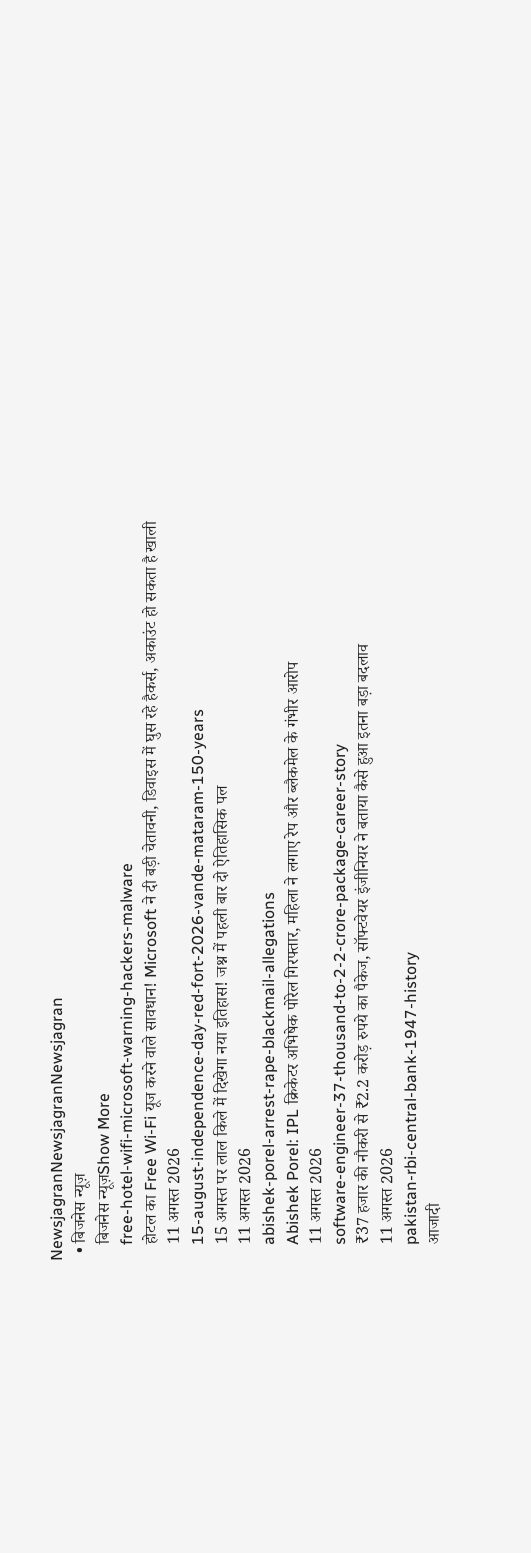NewsjagranNewsjagranNewsjagran
  • बिजनेस न्यूज़
    बिजनेस न्यूज़Show More
    free-hotel-wifi-microsoft-warning-hackers-malware
    होटल का Free Wi-Fi यूज करने वाले सावधान! Microsoft ने दी बड़ी चेतावनी, डिवाइस में घुस रहे हैकर्स, अकाउंट हो सकता है खाली
    11 अगस्त 2026
    15-august-independence-day-red-fort-2026-vande-mataram-150-years
    15 अगस्त पर लाल किले में दिखेगा नया इतिहास! जश्न में पहली बार दो ऐतिहासिक पल
    11 अगस्त 2026
    abishek-porel-arrest-rape-blackmail-allegations
    Abishek Porel: IPL क्रिकेटर अभिषेक पोरेल गिरफ्तार, महिला ने लगाए रेप और ब्लैकमेल के गंभीर आरोप
    11 अगस्त 2026
    software-engineer-37-thousand-to-2-2-crore-package-career-story
    ₹37 हजार की नौकरी से ₹2.2 करोड़ रुपये का पैकेज, सॉफ्टवेयर इंजीनियर ने बताया कैसे हुआ इतना बड़ा बदलाव
    11 अगस्त 2026
    pakistan-rbi-central-bank-1947-history
    आजादी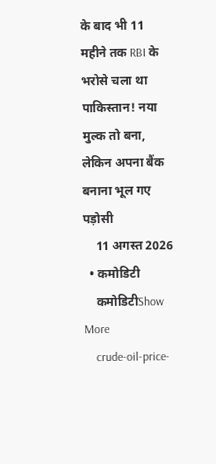के बाद भी 11 महीने तक RBI के भरोसे चला था पाकिस्तान! नया मुल्क तो बना, लेकिन अपना बैंक बनाना भूल गए पड़ोसी
    11 अगस्त 2026
  • कमोडिटी
    कमोडिटीShow More
    crude-oil-price-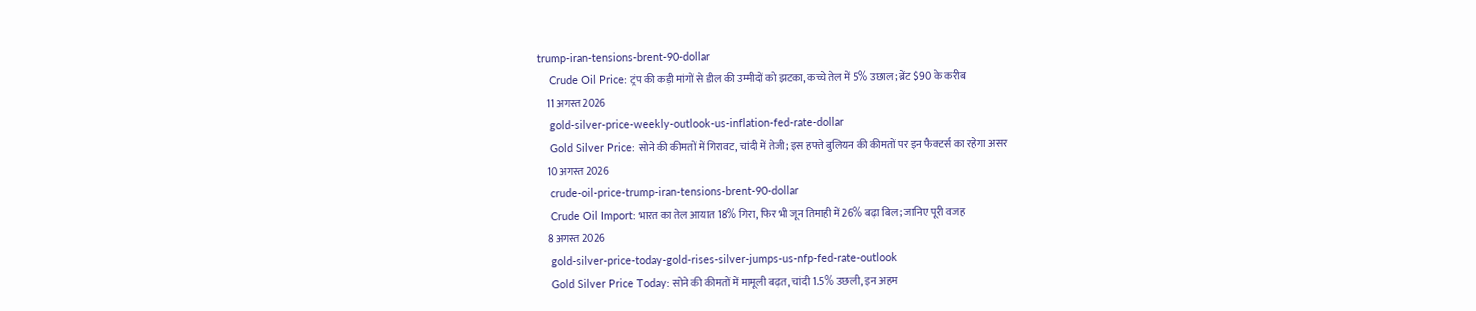trump-iran-tensions-brent-90-dollar
    Crude Oil Price: ट्रंप की कड़ी मांगों से डील की उम्मीदों को झटका, कच्चे तेल में 5% उछाल; ब्रेंट $90 के करीब
    11 अगस्त 2026
    gold-silver-price-weekly-outlook-us-inflation-fed-rate-dollar
    Gold Silver Price: सोने की कीमतों में गिरावट, चांदी में तेजी; इस हफ्ते बुलियन की कीमतों पर इन फैक्टर्स का रहेगा असर
    10 अगस्त 2026
    crude-oil-price-trump-iran-tensions-brent-90-dollar
    Crude Oil Import: भारत का तेल आयात 18% गिरा, फिर भी जून तिमाही में 26% बढ़ा बिल; जानिए पूरी वजह
    8 अगस्त 2026
    gold-silver-price-today-gold-rises-silver-jumps-us-nfp-fed-rate-outlook
    Gold Silver Price Today: सोने की कीमतों में मामूली बढ़त, चांदी 1.5% उछली, इन अहम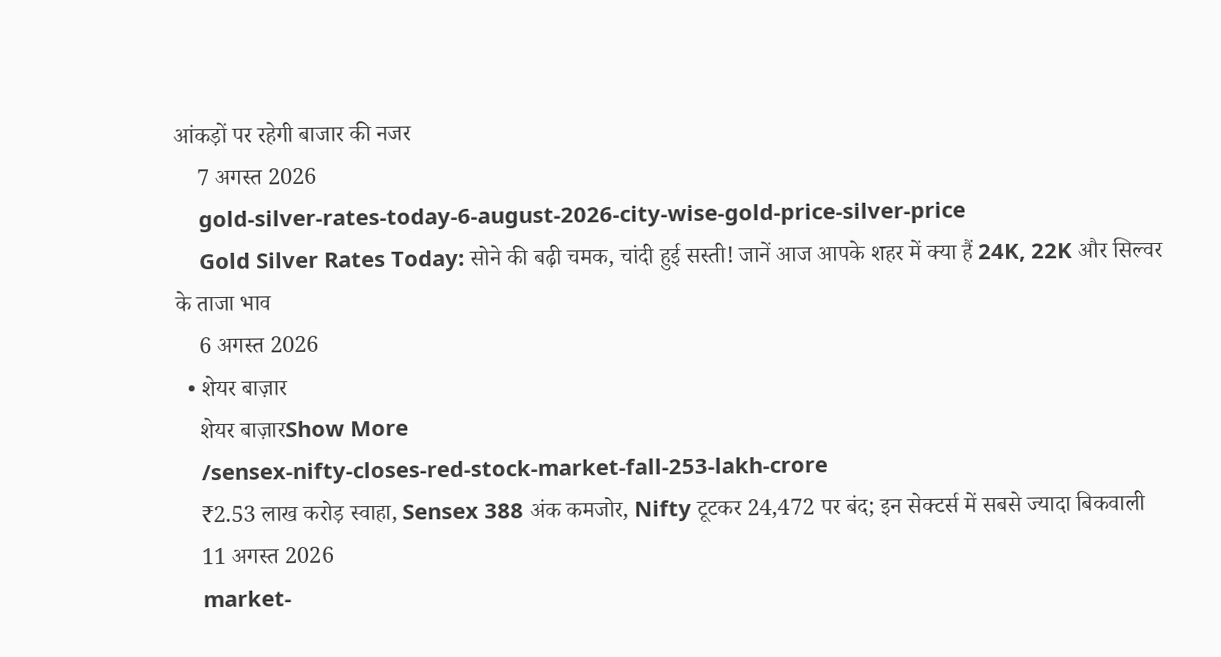आंकड़ों पर रहेगी बाजार की नजर
    7 अगस्त 2026
    gold-silver-rates-today-6-august-2026-city-wise-gold-price-silver-price
    Gold Silver Rates Today: सोने की बढ़ी चमक, चांदी हुई सस्ती! जानें आज आपके शहर में क्या हैं 24K, 22K और सिल्वर के ताजा भाव
    6 अगस्त 2026
  • शेयर बाज़ार
    शेयर बाज़ारShow More
    /sensex-nifty-closes-red-stock-market-fall-253-lakh-crore
    ₹2.53 लाख करोड़ स्वाहा, Sensex 388 अंक कमजोर, Nifty टूटकर 24,472 पर बंद; इन सेक्टर्स में सबसे ज्यादा बिकवाली
    11 अगस्त 2026
    market-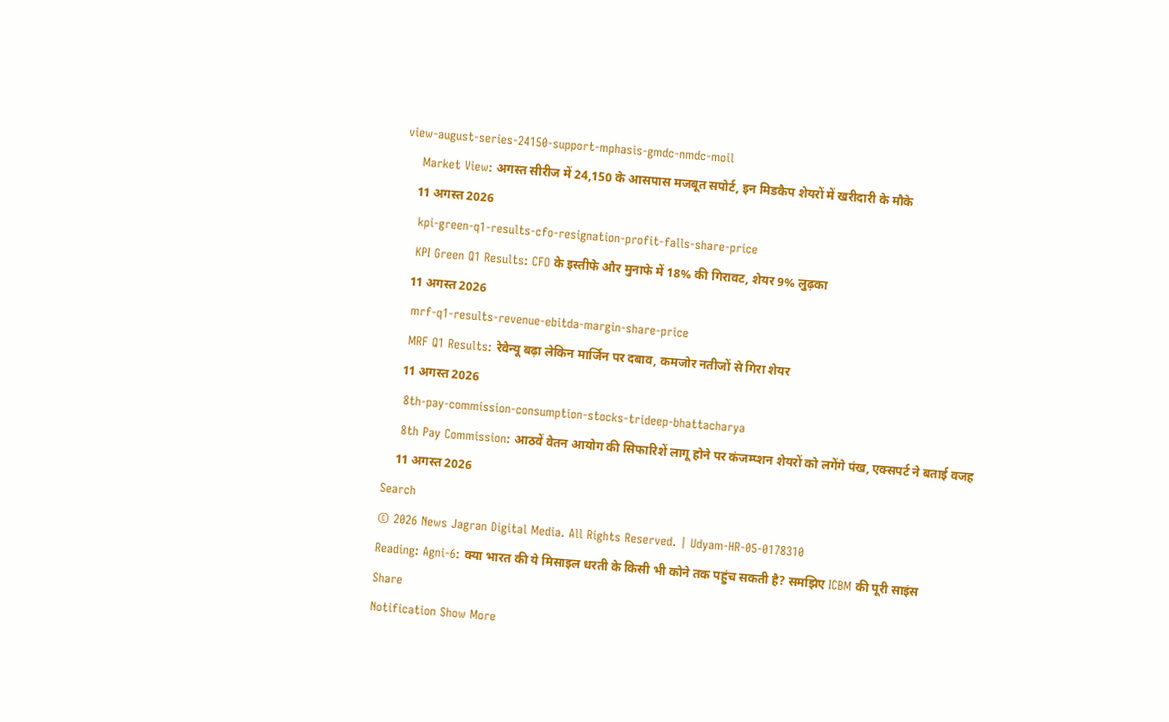view-august-series-24150-support-mphasis-gmdc-nmdc-moil
    Market View: अगस्त सीरीज में 24,150 के आसपास मजबूत सपोर्ट, इन मिडकैप शेयरों में खरीदारी के मौके
    11 अगस्त 2026
    kpi-green-q1-results-cfo-resignation-profit-falls-share-price
    KPI Green Q1 Results: CFO के इस्तीफे और मुनाफे में 18% की गिरावट, शेयर 9% लुढ़का
    11 अगस्त 2026
    mrf-q1-results-revenue-ebitda-margin-share-price
    MRF Q1 Results: रेवेन्यू बढ़ा लेकिन मार्जिन पर दबाव, कमजोर नतीजों से गिरा शेयर
    11 अगस्त 2026
    8th-pay-commission-consumption-stocks-trideep-bhattacharya
    8th Pay Commission: आठवें वेतन आयोग की सिफारिशें लागू होने पर कंजम्प्शन शेयरों को लगेंगे पंख, एक्सपर्ट ने बताई वजह
    11 अगस्त 2026
Search
© 2026 News Jagran Digital Media. All Rights Reserved. | Udyam-HR-05-0178310
Reading: Agni-6: क्या भारत की ये मिसाइल धरती के किसी भी कोने तक पहुंच सकती है? समझिए ICBM की पूरी साइंस
Share
Notification Show More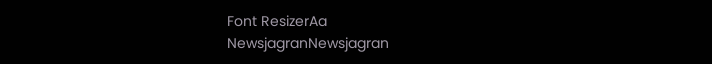Font ResizerAa
NewsjagranNewsjagran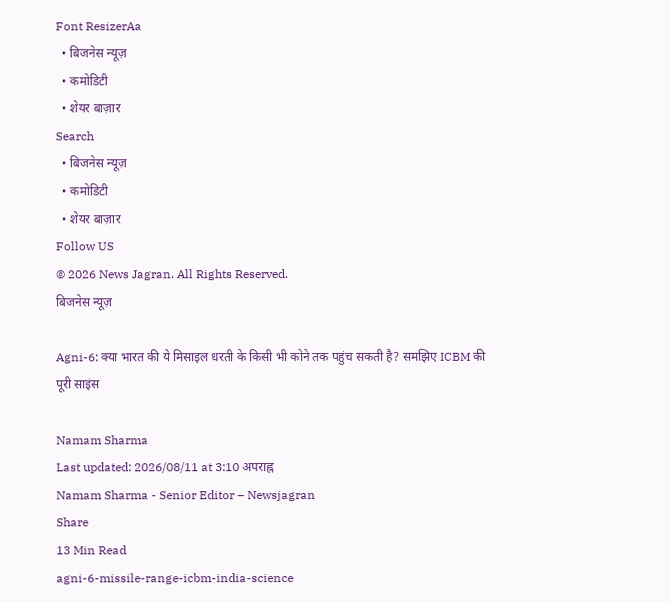Font ResizerAa
  • बिजनेस न्यूज़
  • कमोडिटी
  • शेयर बाज़ार
Search
  • बिजनेस न्यूज़
  • कमोडिटी
  • शेयर बाज़ार
Follow US
© 2026 News Jagran. All Rights Reserved.
बिजनेस न्यूज़

Agni-6: क्या भारत की ये मिसाइल धरती के किसी भी कोने तक पहुंच सकती है? समझिए ICBM की पूरी साइंस

Namam Sharma
Last updated: 2026/08/11 at 3:10 अपराह्न
Namam Sharma - Senior Editor – Newsjagran
Share
13 Min Read
agni-6-missile-range-icbm-india-science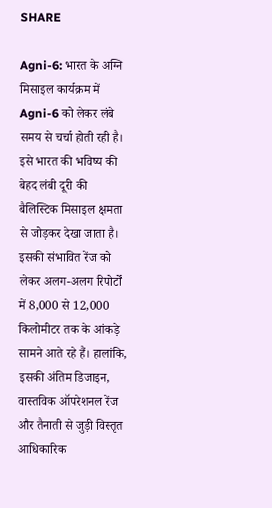SHARE

Agni-6: भारत के अग्नि मिसाइल कार्यक्रम में Agni-6 को लेकर लंबे समय से चर्चा होती रही है। इसे भारत की भविष्य की बेहद लंबी दूरी की बैलिस्टिक मिसाइल क्षमता से जोड़कर देखा जाता है। इसकी संभावित रेंज को लेकर अलग-अलग रिपोर्टों में 8,000 से 12,000 किलोमीटर तक के आंकड़े सामने आते रहे हैं। हालांकि, इसकी अंतिम डिजाइन, वास्तविक ऑपरेशनल रेंज और तैनाती से जुड़ी विस्तृत आधिकारिक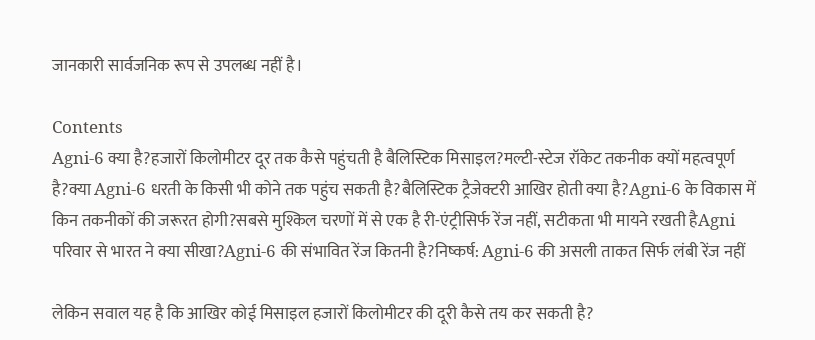जानकारी सार्वजनिक रूप से उपलब्ध नहीं है।

Contents
Agni-6 क्या है?हजारों किलोमीटर दूर तक कैसे पहुंचती है बैलिस्टिक मिसाइल?मल्टी-स्टेज रॉकेट तकनीक क्यों महत्वपूर्ण है?क्या Agni-6 धरती के किसी भी कोने तक पहुंच सकती है?बैलिस्टिक ट्रैजेक्टरी आखिर होती क्या है?Agni-6 के विकास में किन तकनीकों की जरूरत होगी?सबसे मुश्किल चरणों में से एक है री-एंट्रीसिर्फ रेंज नहीं, सटीकता भी मायने रखती हैAgni परिवार से भारत ने क्या सीखा?Agni-6 की संभावित रेंज कितनी है?निष्कर्ष: Agni-6 की असली ताकत सिर्फ लंबी रेंज नहीं

लेकिन सवाल यह है कि आखिर कोई मिसाइल हजारों किलोमीटर की दूरी कैसे तय कर सकती है?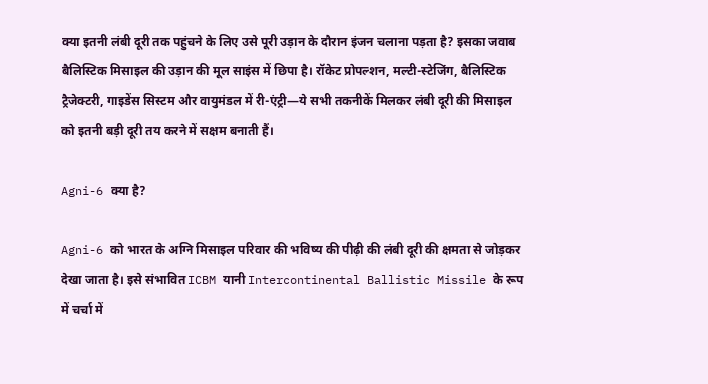क्या इतनी लंबी दूरी तक पहुंचने के लिए उसे पूरी उड़ान के दौरान इंजन चलाना पड़ता है? इसका जवाब बैलिस्टिक मिसाइल की उड़ान की मूल साइंस में छिपा है। रॉकेट प्रोपल्शन, मल्टी-स्टेजिंग, बैलिस्टिक ट्रैजेक्टरी, गाइडेंस सिस्टम और वायुमंडल में री-एंट्री—ये सभी तकनीकें मिलकर लंबी दूरी की मिसाइल को इतनी बड़ी दूरी तय करने में सक्षम बनाती हैं।

Agni-6 क्या है?

Agni-6 को भारत के अग्नि मिसाइल परिवार की भविष्य की पीढ़ी की लंबी दूरी की क्षमता से जोड़कर देखा जाता है। इसे संभावित ICBM यानी Intercontinental Ballistic Missile के रूप में चर्चा में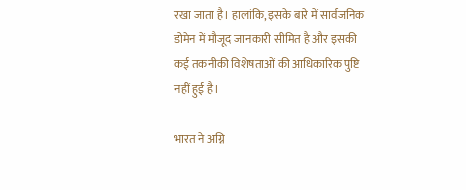रखा जाता है। हालांकि, इसके बारे में सार्वजनिक डोमेन में मौजूद जानकारी सीमित है और इसकी कई तकनीकी विशेषताओं की आधिकारिक पुष्टि नहीं हुई है।

भारत ने अग्नि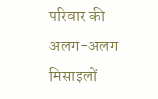परिवार की अलग-अलग मिसाइलों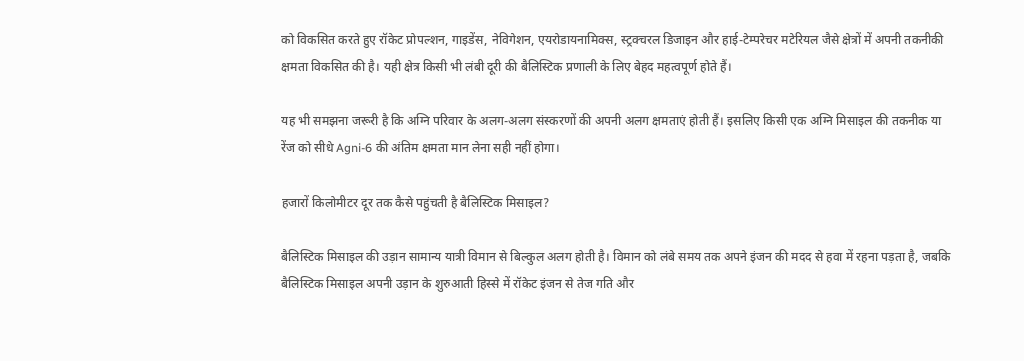को विकसित करते हुए रॉकेट प्रोपल्शन, गाइडेंस, नेविगेशन, एयरोडायनामिक्स, स्ट्रक्चरल डिजाइन और हाई-टेम्परेचर मटेरियल जैसे क्षेत्रों में अपनी तकनीकी क्षमता विकसित की है। यही क्षेत्र किसी भी लंबी दूरी की बैलिस्टिक प्रणाली के लिए बेहद महत्वपूर्ण होते हैं।

यह भी समझना जरूरी है कि अग्नि परिवार के अलग-अलग संस्करणों की अपनी अलग क्षमताएं होती हैं। इसलिए किसी एक अग्नि मिसाइल की तकनीक या रेंज को सीधे Agni-6 की अंतिम क्षमता मान लेना सही नहीं होगा।

हजारों किलोमीटर दूर तक कैसे पहुंचती है बैलिस्टिक मिसाइल?

बैलिस्टिक मिसाइल की उड़ान सामान्य यात्री विमान से बिल्कुल अलग होती है। विमान को लंबे समय तक अपने इंजन की मदद से हवा में रहना पड़ता है, जबकि बैलिस्टिक मिसाइल अपनी उड़ान के शुरुआती हिस्से में रॉकेट इंजन से तेज गति और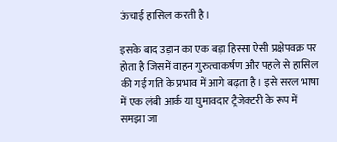ऊंचाई हासिल करती है।

इसके बाद उड़ान का एक बड़ा हिस्सा ऐसी प्रक्षेपवक्र पर होता है जिसमें वाहन गुरुत्वाकर्षण और पहले से हासिल की गई गति के प्रभाव में आगे बढ़ता है। इसे सरल भाषा में एक लंबी आर्क या घुमावदार ट्रैजेक्टरी के रूप में समझा जा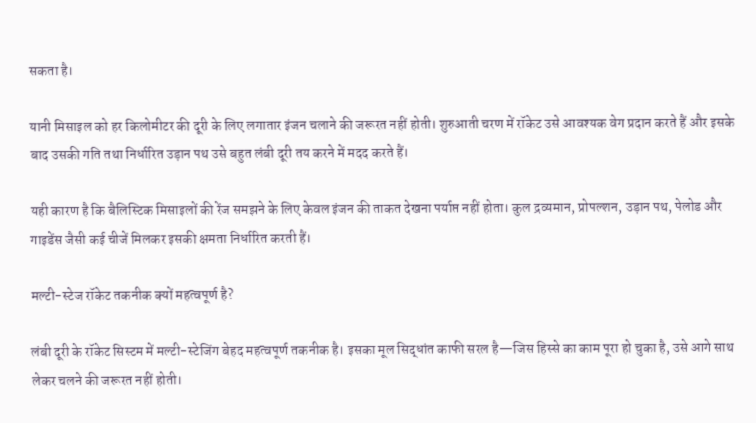सकता है।

यानी मिसाइल को हर किलोमीटर की दूरी के लिए लगातार इंजन चलाने की जरूरत नहीं होती। शुरुआती चरण में रॉकेट उसे आवश्यक वेग प्रदान करते हैं और इसके बाद उसकी गति तथा निर्धारित उड़ान पथ उसे बहुत लंबी दूरी तय करने में मदद करते हैं।

यही कारण है कि बैलिस्टिक मिसाइलों की रेंज समझने के लिए केवल इंजन की ताकत देखना पर्याप्त नहीं होता। कुल द्रव्यमान, प्रोपल्शन, उड़ान पथ, पेलोड और गाइडेंस जैसी कई चीजें मिलकर इसकी क्षमता निर्धारित करती हैं।

मल्टी-स्टेज रॉकेट तकनीक क्यों महत्वपूर्ण है?

लंबी दूरी के रॉकेट सिस्टम में मल्टी-स्टेजिंग बेहद महत्वपूर्ण तकनीक है। इसका मूल सिद्धांत काफी सरल है—जिस हिस्से का काम पूरा हो चुका है, उसे आगे साथ लेकर चलने की जरूरत नहीं होती।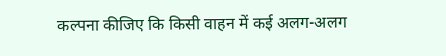कल्पना कीजिए कि किसी वाहन में कई अलग-अलग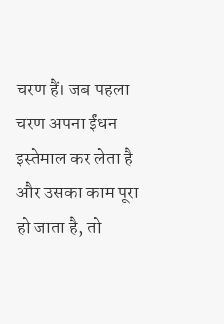चरण हैं। जब पहला चरण अपना ईंधन इस्तेमाल कर लेता है और उसका काम पूरा हो जाता है, तो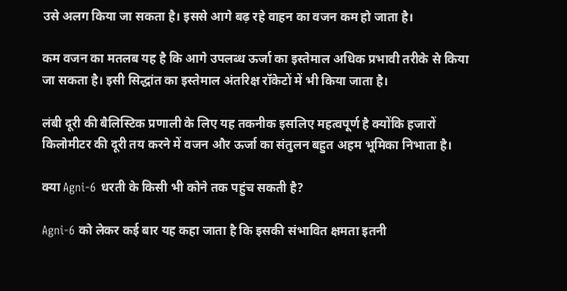उसे अलग किया जा सकता है। इससे आगे बढ़ रहे वाहन का वजन कम हो जाता है।

कम वजन का मतलब यह है कि आगे उपलब्ध ऊर्जा का इस्तेमाल अधिक प्रभावी तरीके से किया जा सकता है। इसी सिद्धांत का इस्तेमाल अंतरिक्ष रॉकेटों में भी किया जाता है।

लंबी दूरी की बैलिस्टिक प्रणाली के लिए यह तकनीक इसलिए महत्वपूर्ण है क्योंकि हजारों किलोमीटर की दूरी तय करने में वजन और ऊर्जा का संतुलन बहुत अहम भूमिका निभाता है।

क्या Agni-6 धरती के किसी भी कोने तक पहुंच सकती है?

Agni-6 को लेकर कई बार यह कहा जाता है कि इसकी संभावित क्षमता इतनी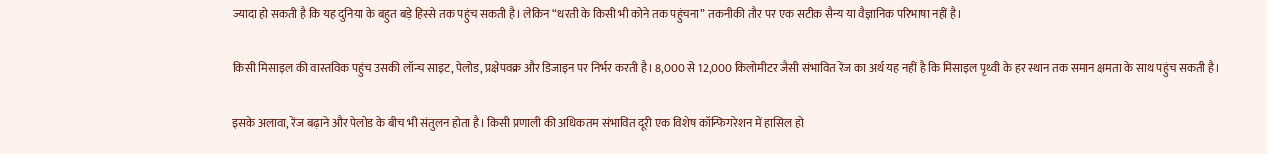ज्यादा हो सकती है कि यह दुनिया के बहुत बड़े हिस्से तक पहुंच सकती है। लेकिन “धरती के किसी भी कोने तक पहुंचना” तकनीकी तौर पर एक सटीक सैन्य या वैज्ञानिक परिभाषा नहीं है।

किसी मिसाइल की वास्तविक पहुंच उसकी लॉन्च साइट, पेलोड, प्रक्षेपवक्र और डिजाइन पर निर्भर करती है। 8,000 से 12,000 किलोमीटर जैसी संभावित रेंज का अर्थ यह नहीं है कि मिसाइल पृथ्वी के हर स्थान तक समान क्षमता के साथ पहुंच सकती है।

इसके अलावा, रेंज बढ़ाने और पेलोड के बीच भी संतुलन होता है। किसी प्रणाली की अधिकतम संभावित दूरी एक विशेष कॉन्फिगरेशन में हासिल हो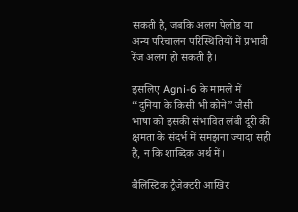सकती है, जबकि अलग पेलोड या अन्य परिचालन परिस्थितियों में प्रभावी रेंज अलग हो सकती है।

इसलिए Agni-6 के मामले में “दुनिया के किसी भी कोने” जैसी भाषा को इसकी संभावित लंबी दूरी की क्षमता के संदर्भ में समझना ज्यादा सही है, न कि शाब्दिक अर्थ में।

बैलिस्टिक ट्रैजेक्टरी आखिर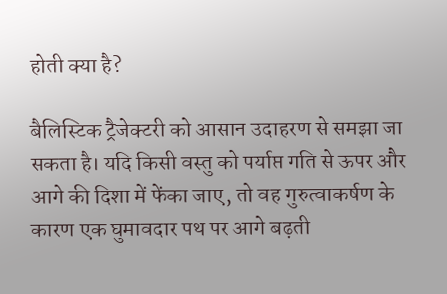होती क्या है?

बैलिस्टिक ट्रैजेक्टरी को आसान उदाहरण से समझा जा सकता है। यदि किसी वस्तु को पर्याप्त गति से ऊपर और आगे की दिशा में फेंका जाए, तो वह गुरुत्वाकर्षण के कारण एक घुमावदार पथ पर आगे बढ़ती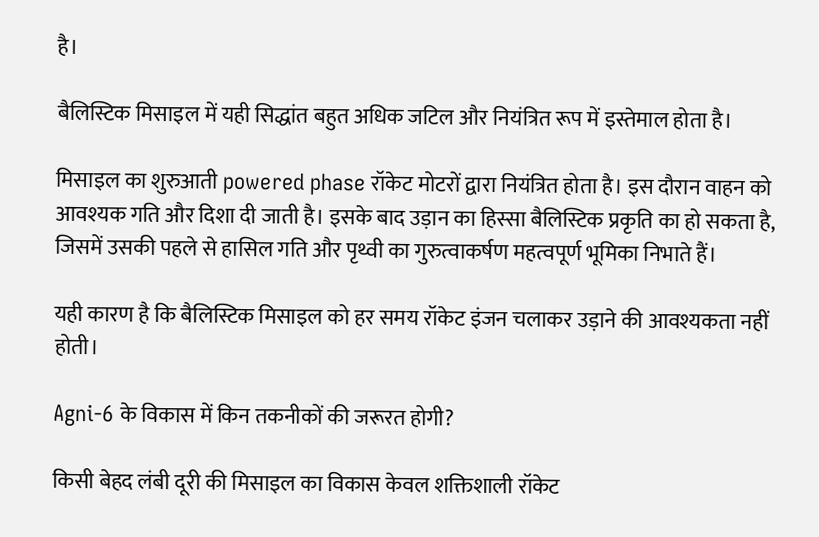है।

बैलिस्टिक मिसाइल में यही सिद्धांत बहुत अधिक जटिल और नियंत्रित रूप में इस्तेमाल होता है।

मिसाइल का शुरुआती powered phase रॉकेट मोटरों द्वारा नियंत्रित होता है। इस दौरान वाहन को आवश्यक गति और दिशा दी जाती है। इसके बाद उड़ान का हिस्सा बैलिस्टिक प्रकृति का हो सकता है, जिसमें उसकी पहले से हासिल गति और पृथ्वी का गुरुत्वाकर्षण महत्वपूर्ण भूमिका निभाते हैं।

यही कारण है कि बैलिस्टिक मिसाइल को हर समय रॉकेट इंजन चलाकर उड़ाने की आवश्यकता नहीं होती।

Agni-6 के विकास में किन तकनीकों की जरूरत होगी?

किसी बेहद लंबी दूरी की मिसाइल का विकास केवल शक्तिशाली रॉकेट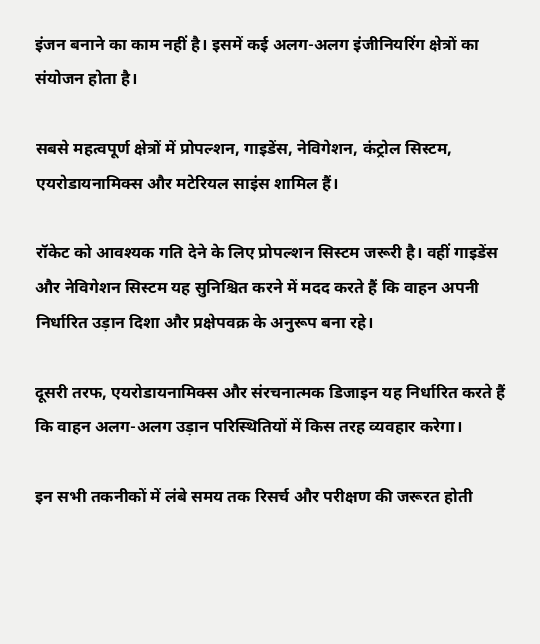इंजन बनाने का काम नहीं है। इसमें कई अलग-अलग इंजीनियरिंग क्षेत्रों का संयोजन होता है।

सबसे महत्वपूर्ण क्षेत्रों में प्रोपल्शन, गाइडेंस, नेविगेशन, कंट्रोल सिस्टम, एयरोडायनामिक्स और मटेरियल साइंस शामिल हैं।

रॉकेट को आवश्यक गति देने के लिए प्रोपल्शन सिस्टम जरूरी है। वहीं गाइडेंस और नेविगेशन सिस्टम यह सुनिश्चित करने में मदद करते हैं कि वाहन अपनी निर्धारित उड़ान दिशा और प्रक्षेपवक्र के अनुरूप बना रहे।

दूसरी तरफ, एयरोडायनामिक्स और संरचनात्मक डिजाइन यह निर्धारित करते हैं कि वाहन अलग-अलग उड़ान परिस्थितियों में किस तरह व्यवहार करेगा।

इन सभी तकनीकों में लंबे समय तक रिसर्च और परीक्षण की जरूरत होती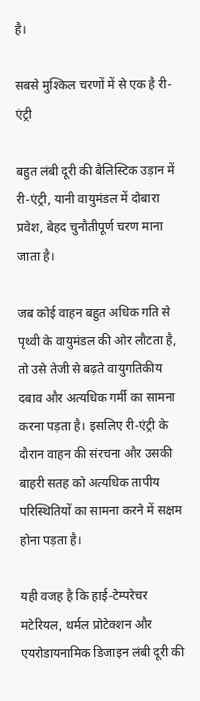है।

सबसे मुश्किल चरणों में से एक है री-एंट्री

बहुत लंबी दूरी की बैलिस्टिक उड़ान में री-एंट्री, यानी वायुमंडल में दोबारा प्रवेश, बेहद चुनौतीपूर्ण चरण माना जाता है।

जब कोई वाहन बहुत अधिक गति से पृथ्वी के वायुमंडल की ओर लौटता है, तो उसे तेजी से बढ़ते वायुगतिकीय दबाव और अत्यधिक गर्मी का सामना करना पड़ता है। इसलिए री-एंट्री के दौरान वाहन की संरचना और उसकी बाहरी सतह को अत्यधिक तापीय परिस्थितियों का सामना करने में सक्षम होना पड़ता है।

यही वजह है कि हाई-टेम्परेचर मटेरियल, थर्मल प्रोटेक्शन और एयरोडायनामिक डिजाइन लंबी दूरी की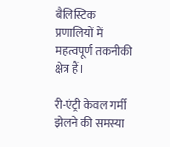बैलिस्टिक प्रणालियों में महत्वपूर्ण तकनीकी क्षेत्र हैं।

री-एंट्री केवल गर्मी झेलने की समस्या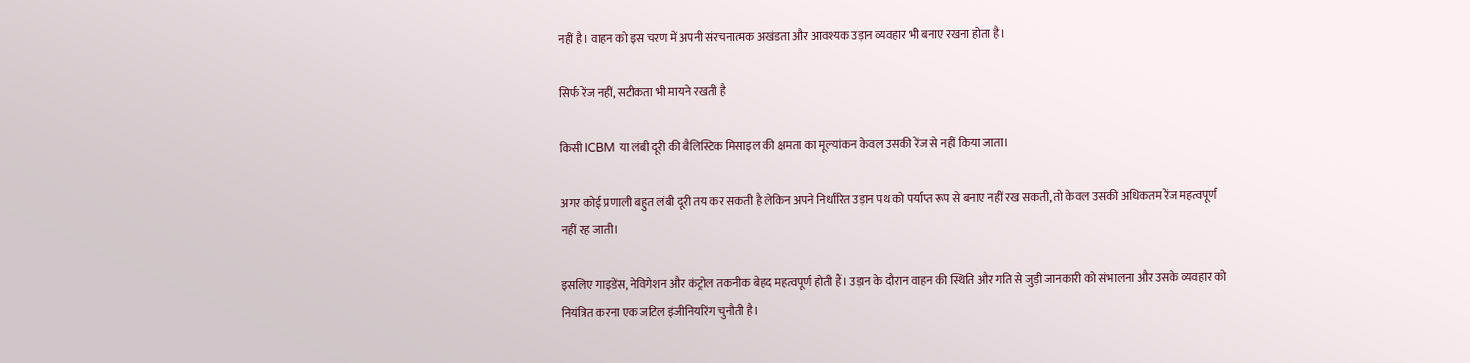नहीं है। वाहन को इस चरण में अपनी संरचनात्मक अखंडता और आवश्यक उड़ान व्यवहार भी बनाए रखना होता है।

सिर्फ रेंज नहीं, सटीकता भी मायने रखती है

किसी ICBM या लंबी दूरी की बैलिस्टिक मिसाइल की क्षमता का मूल्यांकन केवल उसकी रेंज से नहीं किया जाता।

अगर कोई प्रणाली बहुत लंबी दूरी तय कर सकती है लेकिन अपने निर्धारित उड़ान पथ को पर्याप्त रूप से बनाए नहीं रख सकती, तो केवल उसकी अधिकतम रेंज महत्वपूर्ण नहीं रह जाती।

इसलिए गाइडेंस, नेविगेशन और कंट्रोल तकनीक बेहद महत्वपूर्ण होती हैं। उड़ान के दौरान वाहन की स्थिति और गति से जुड़ी जानकारी को संभालना और उसके व्यवहार को नियंत्रित करना एक जटिल इंजीनियरिंग चुनौती है।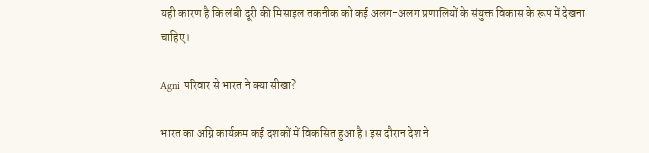यही कारण है कि लंबी दूरी की मिसाइल तकनीक को कई अलग-अलग प्रणालियों के संयुक्त विकास के रूप में देखना चाहिए।

Agni परिवार से भारत ने क्या सीखा?

भारत का अग्नि कार्यक्रम कई दशकों में विकसित हुआ है। इस दौरान देश ने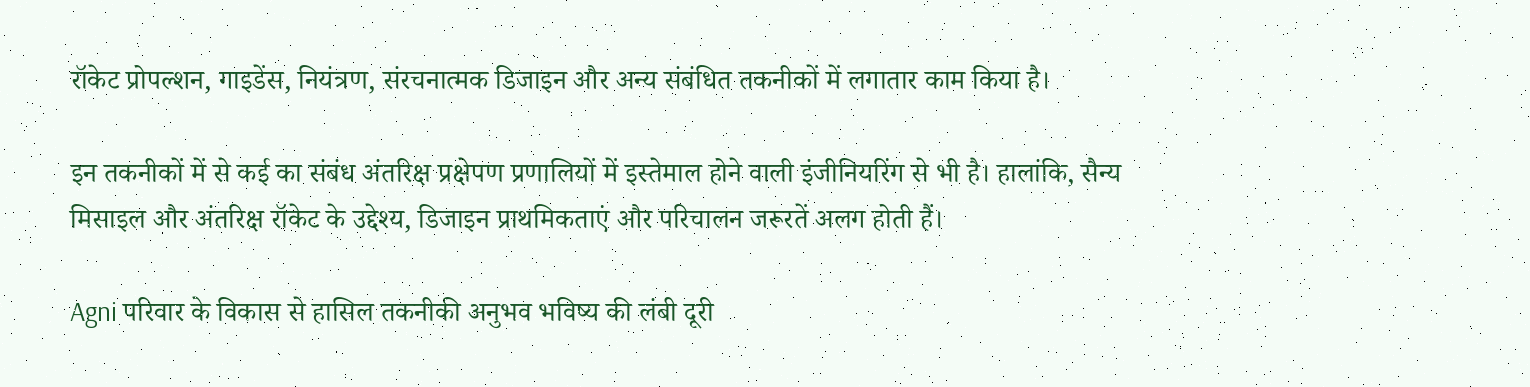रॉकेट प्रोपल्शन, गाइडेंस, नियंत्रण, संरचनात्मक डिजाइन और अन्य संबंधित तकनीकों में लगातार काम किया है।

इन तकनीकों में से कई का संबंध अंतरिक्ष प्रक्षेपण प्रणालियों में इस्तेमाल होने वाली इंजीनियरिंग से भी है। हालांकि, सैन्य मिसाइल और अंतरिक्ष रॉकेट के उद्देश्य, डिजाइन प्राथमिकताएं और परिचालन जरूरतें अलग होती हैं।

Agni परिवार के विकास से हासिल तकनीकी अनुभव भविष्य की लंबी दूरी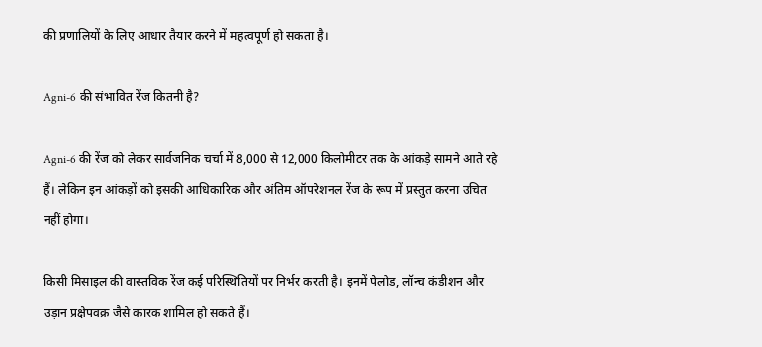की प्रणालियों के लिए आधार तैयार करने में महत्वपूर्ण हो सकता है।

Agni-6 की संभावित रेंज कितनी है?

Agni-6 की रेंज को लेकर सार्वजनिक चर्चा में 8,000 से 12,000 किलोमीटर तक के आंकड़े सामने आते रहे हैं। लेकिन इन आंकड़ों को इसकी आधिकारिक और अंतिम ऑपरेशनल रेंज के रूप में प्रस्तुत करना उचित नहीं होगा।

किसी मिसाइल की वास्तविक रेंज कई परिस्थितियों पर निर्भर करती है। इनमें पेलोड, लॉन्च कंडीशन और उड़ान प्रक्षेपवक्र जैसे कारक शामिल हो सकते हैं।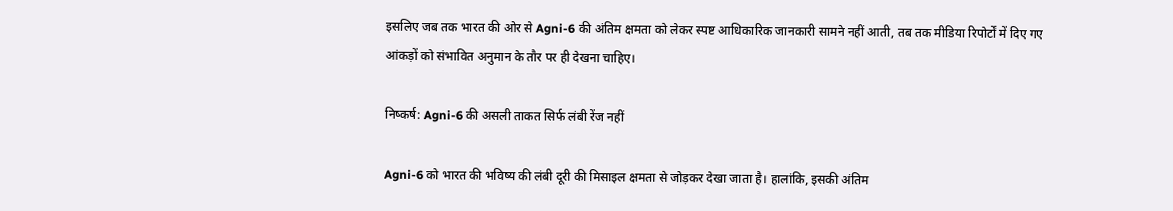इसलिए जब तक भारत की ओर से Agni-6 की अंतिम क्षमता को लेकर स्पष्ट आधिकारिक जानकारी सामने नहीं आती, तब तक मीडिया रिपोर्टों में दिए गए आंकड़ों को संभावित अनुमान के तौर पर ही देखना चाहिए।

निष्कर्ष: Agni-6 की असली ताकत सिर्फ लंबी रेंज नहीं

Agni-6 को भारत की भविष्य की लंबी दूरी की मिसाइल क्षमता से जोड़कर देखा जाता है। हालांकि, इसकी अंतिम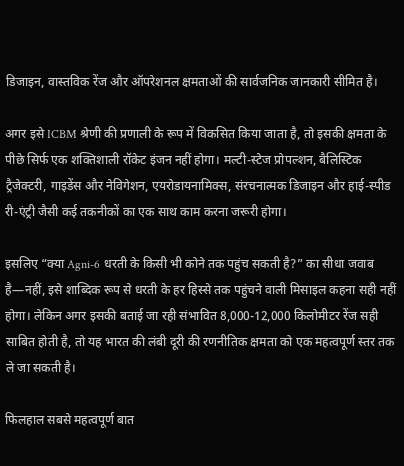डिजाइन, वास्तविक रेंज और ऑपरेशनल क्षमताओं की सार्वजनिक जानकारी सीमित है।

अगर इसे ICBM श्रेणी की प्रणाली के रूप में विकसित किया जाता है, तो इसकी क्षमता के पीछे सिर्फ एक शक्तिशाली रॉकेट इंजन नहीं होगा। मल्टी-स्टेज प्रोपल्शन, बैलिस्टिक ट्रैजेक्टरी, गाइडेंस और नेविगेशन, एयरोडायनामिक्स, संरचनात्मक डिजाइन और हाई-स्पीड री-एंट्री जैसी कई तकनीकों का एक साथ काम करना जरूरी होगा।

इसलिए “क्या Agni-6 धरती के किसी भी कोने तक पहुंच सकती है?” का सीधा जवाब है—नहीं, इसे शाब्दिक रूप से धरती के हर हिस्से तक पहुंचने वाली मिसाइल कहना सही नहीं होगा। लेकिन अगर इसकी बताई जा रही संभावित 8,000-12,000 किलोमीटर रेंज सही साबित होती है, तो यह भारत की लंबी दूरी की रणनीतिक क्षमता को एक महत्वपूर्ण स्तर तक ले जा सकती है।

फिलहाल सबसे महत्वपूर्ण बात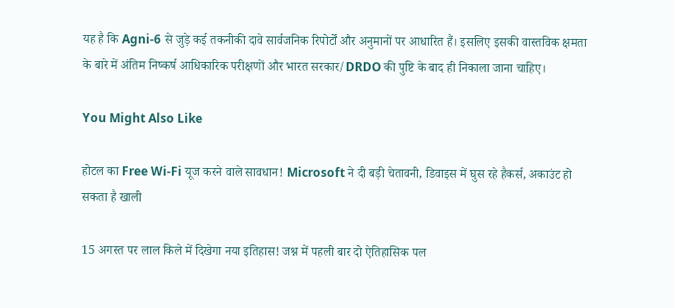यह है कि Agni-6 से जुड़े कई तकनीकी दावे सार्वजनिक रिपोर्टों और अनुमानों पर आधारित हैं। इसलिए इसकी वास्तविक क्षमता के बारे में अंतिम निष्कर्ष आधिकारिक परीक्षणों और भारत सरकार/DRDO की पुष्टि के बाद ही निकाला जाना चाहिए।

You Might Also Like

होटल का Free Wi-Fi यूज करने वाले सावधान! Microsoft ने दी बड़ी चेतावनी, डिवाइस में घुस रहे हैकर्स, अकाउंट हो सकता है खाली

15 अगस्त पर लाल किले में दिखेगा नया इतिहास! जश्न में पहली बार दो ऐतिहासिक पल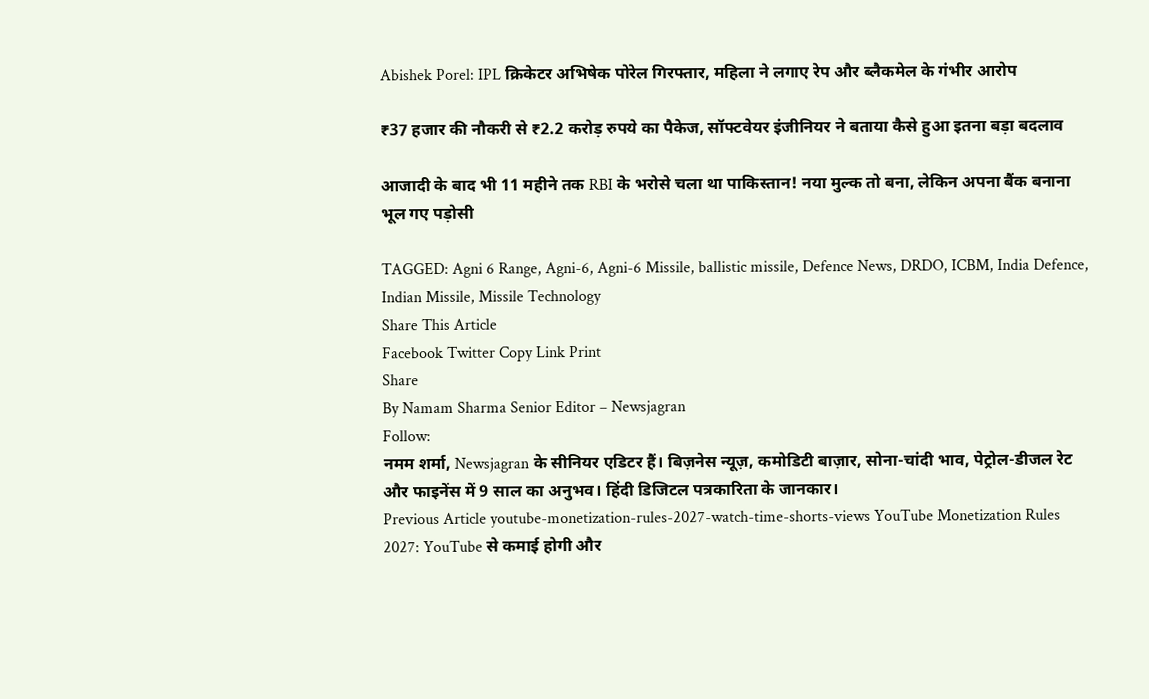Abishek Porel: IPL क्रिकेटर अभिषेक पोरेल गिरफ्तार, महिला ने लगाए रेप और ब्लैकमेल के गंभीर आरोप

₹37 हजार की नौकरी से ₹2.2 करोड़ रुपये का पैकेज, सॉफ्टवेयर इंजीनियर ने बताया कैसे हुआ इतना बड़ा बदलाव

आजादी के बाद भी 11 महीने तक RBI के भरोसे चला था पाकिस्तान! नया मुल्क तो बना, लेकिन अपना बैंक बनाना भूल गए पड़ोसी

TAGGED: Agni 6 Range, Agni-6, Agni-6 Missile, ballistic missile, Defence News, DRDO, ICBM, India Defence, Indian Missile, Missile Technology
Share This Article
Facebook Twitter Copy Link Print
Share
By Namam Sharma Senior Editor – Newsjagran
Follow:
नमम शर्मा, Newsjagran के सीनियर एडिटर हैं। बिज़नेस न्यूज़, कमोडिटी बाज़ार, सोना-चांदी भाव, पेट्रोल-डीजल रेट और फाइनेंस में 9 साल का अनुभव। हिंदी डिजिटल पत्रकारिता के जानकार।
Previous Article youtube-monetization-rules-2027-watch-time-shorts-views YouTube Monetization Rules 2027: YouTube से कमाई होगी और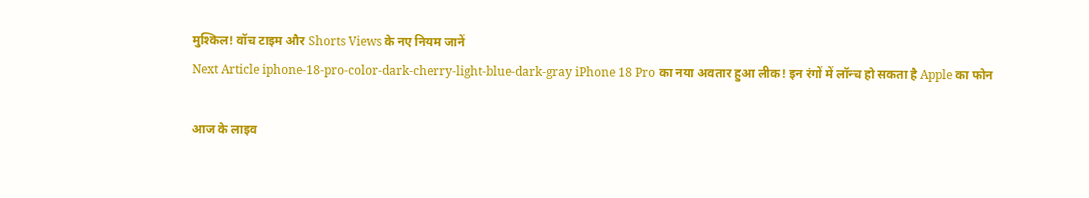मुश्किल! वॉच टाइम और Shorts Views के नए नियम जानें
Next Article iphone-18-pro-color-dark-cherry-light-blue-dark-gray iPhone 18 Pro का नया अवतार हुआ लीक! इन रंगों में लॉन्च हो सकता है Apple का फोन

आज के लाइव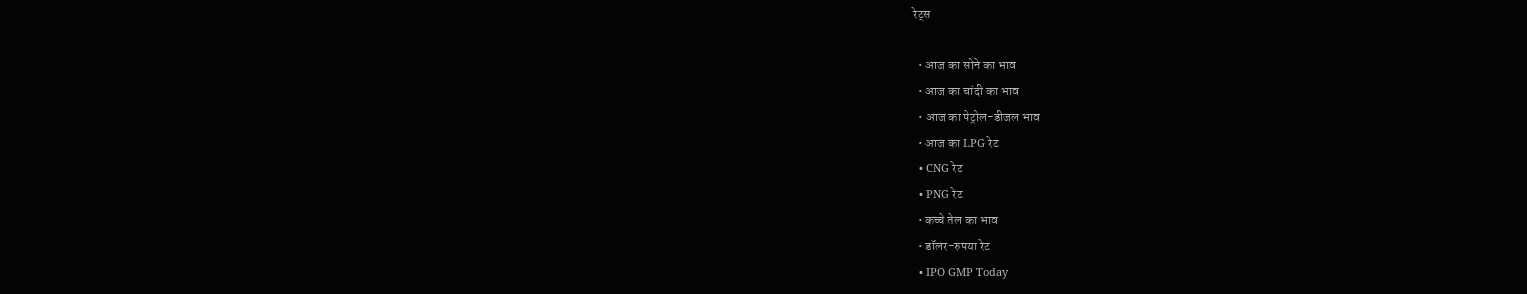रेट्स

  • आज का सोने का भाव
  • आज का चांदी का भाव
  • आज का पेट्रोल-डीजल भाव
  • आज का LPG रेट
  • CNG रेट
  • PNG रेट
  • कच्चे तेल का भाव
  • डॉलर-रुपया रेट
  • IPO GMP Today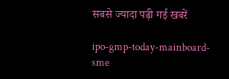सबसे ज्यादा पढ़ी गई खबरें

ipo-gmp-today-mainboard-sme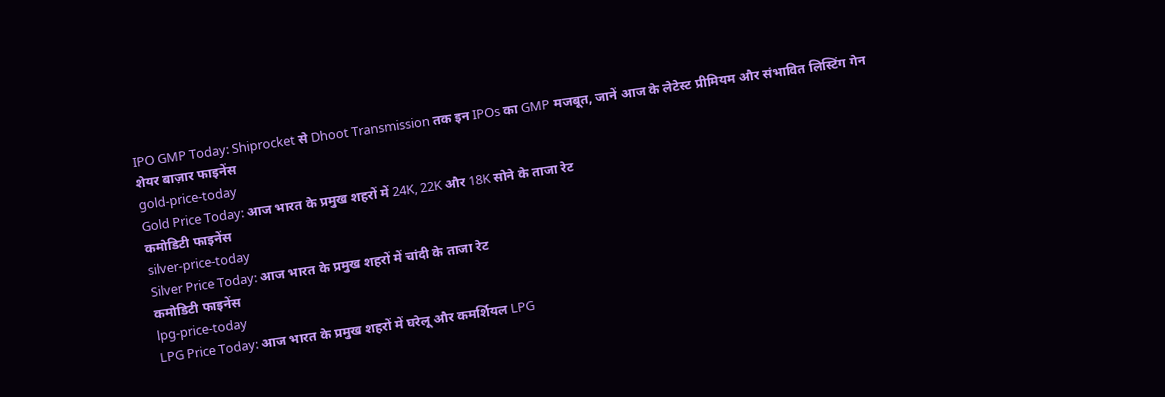IPO GMP Today: Shiprocket से Dhoot Transmission तक इन IPOs का GMP मजबूत, जानें आज के लेटेस्ट प्रीमियम और संभावित लिस्टिंग गेन
शेयर बाज़ार फाइनेंस
gold-price-today
Gold Price Today: आज भारत के प्रमुख शहरों में 24K, 22K और 18K सोने के ताजा रेट
कमोडिटी फाइनेंस
silver-price-today
Silver Price Today: आज भारत के प्रमुख शहरों में चांदी के ताजा रेट
कमोडिटी फाइनेंस
lpg-price-today
LPG Price Today: आज भारत के प्रमुख शहरों में घरेलू और कमर्शियल LPG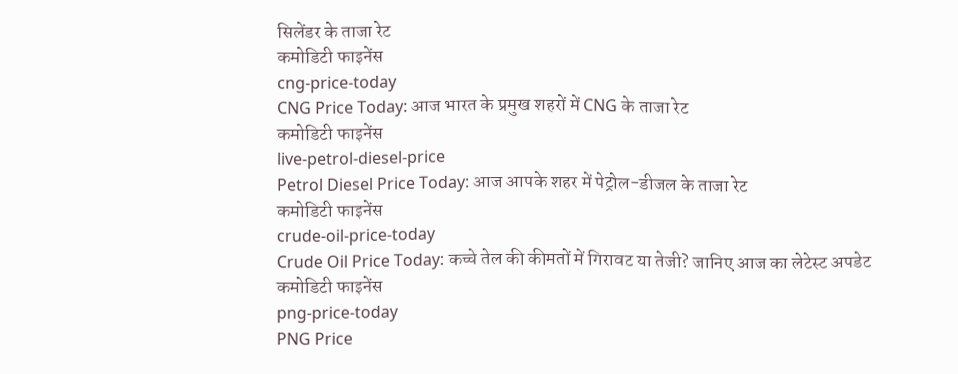सिलेंडर के ताजा रेट
कमोडिटी फाइनेंस
cng-price-today
CNG Price Today: आज भारत के प्रमुख शहरों में CNG के ताजा रेट
कमोडिटी फाइनेंस
live-petrol-diesel-price
Petrol Diesel Price Today: आज आपके शहर में पेट्रोल-डीजल के ताजा रेट
कमोडिटी फाइनेंस
crude-oil-price-today
Crude Oil Price Today: कच्चे तेल की कीमतों में गिरावट या तेजी? जानिए आज का लेटेस्ट अपडेट
कमोडिटी फाइनेंस
png-price-today
PNG Price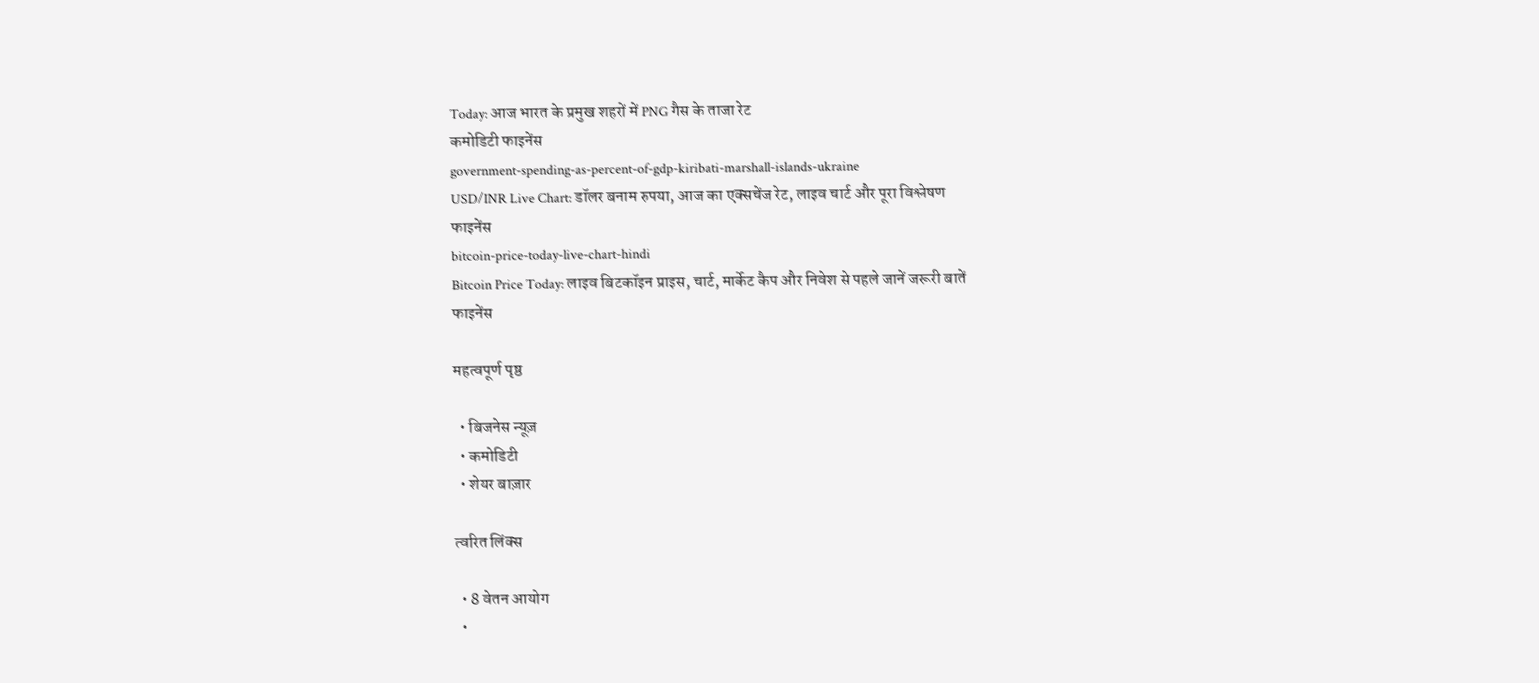Today: आज भारत के प्रमुख शहरों में PNG गैस के ताजा रेट
कमोडिटी फाइनेंस
government-spending-as-percent-of-gdp-kiribati-marshall-islands-ukraine
USD/INR Live Chart: डॉलर बनाम रुपया, आज का एक्सचेंज रेट, लाइव चार्ट और पूरा विश्लेषण
फाइनेंस
bitcoin-price-today-live-chart-hindi
Bitcoin Price Today: लाइव बिटकॉइन प्राइस, चार्ट, मार्केट कैप और निवेश से पहले जानें जरूरी बातें
फाइनेंस

महत्वपूर्ण पृष्ठ

  • बिजनेस न्यूज़
  • कमोडिटी
  • शेयर बाज़ार

त्वरित लिंक्स

  • 8 वेतन आयोग
  •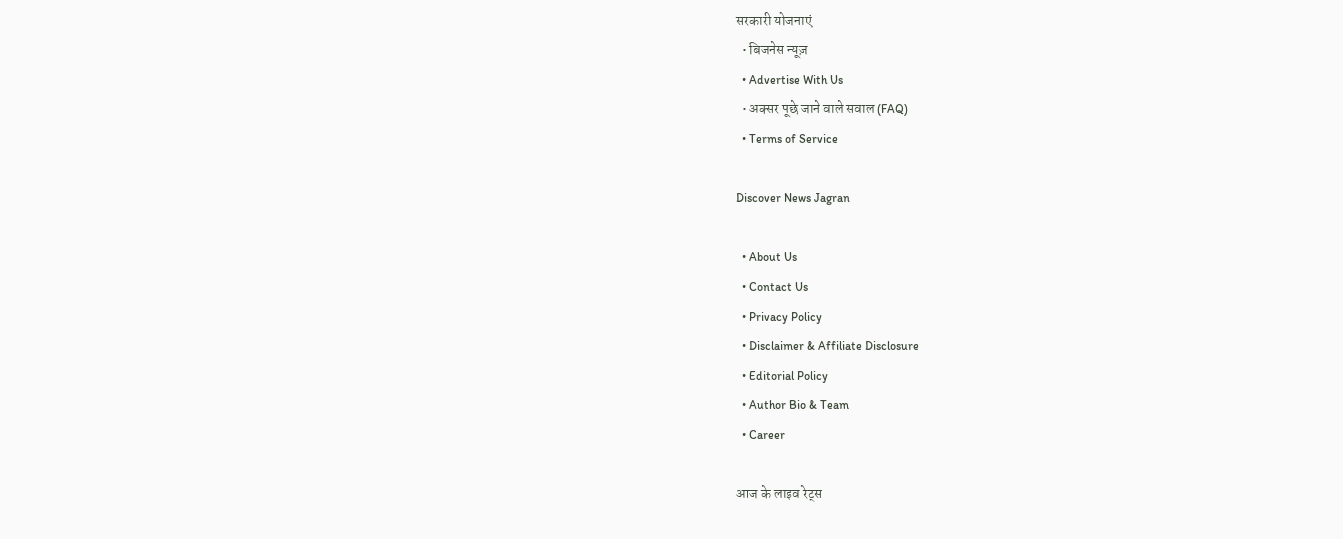सरकारी योजनाएं
  • बिजनेस न्यूज़
  • Advertise With Us
  • अक्सर पूछे जाने वाले सवाल (FAQ)
  • Terms of Service

Discover News Jagran

  • About Us
  • Contact Us
  • Privacy Policy
  • Disclaimer & Affiliate Disclosure
  • Editorial Policy
  • Author Bio & Team
  • Career

आज के लाइव रेट्स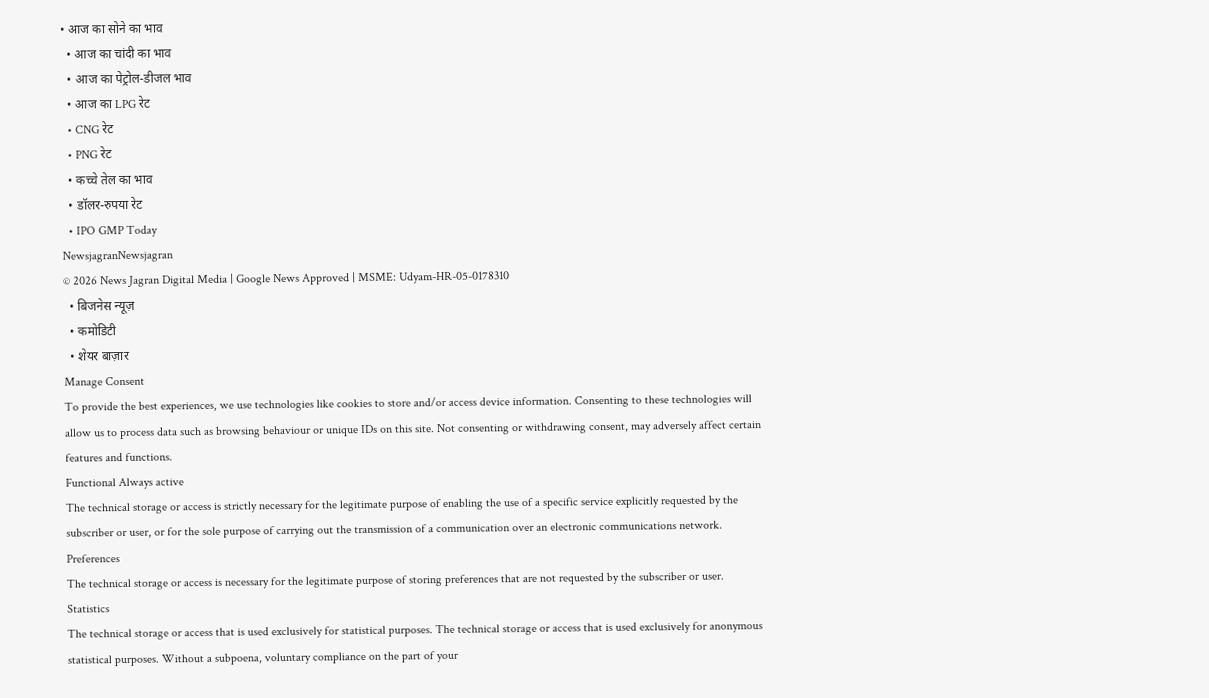• आज का सोने का भाव
  • आज का चांदी का भाव
  • आज का पेट्रोल-डीजल भाव
  • आज का LPG रेट
  • CNG रेट
  • PNG रेट
  • कच्चे तेल का भाव
  • डॉलर-रुपया रेट
  • IPO GMP Today
NewsjagranNewsjagran
© 2026 News Jagran Digital Media | Google News Approved | MSME: Udyam-HR-05-0178310
  • बिजनेस न्यूज़
  • कमोडिटी
  • शेयर बाज़ार
Manage Consent
To provide the best experiences, we use technologies like cookies to store and/or access device information. Consenting to these technologies will allow us to process data such as browsing behaviour or unique IDs on this site. Not consenting or withdrawing consent, may adversely affect certain features and functions.
Functional Always active
The technical storage or access is strictly necessary for the legitimate purpose of enabling the use of a specific service explicitly requested by the subscriber or user, or for the sole purpose of carrying out the transmission of a communication over an electronic communications network.
Preferences
The technical storage or access is necessary for the legitimate purpose of storing preferences that are not requested by the subscriber or user.
Statistics
The technical storage or access that is used exclusively for statistical purposes. The technical storage or access that is used exclusively for anonymous statistical purposes. Without a subpoena, voluntary compliance on the part of your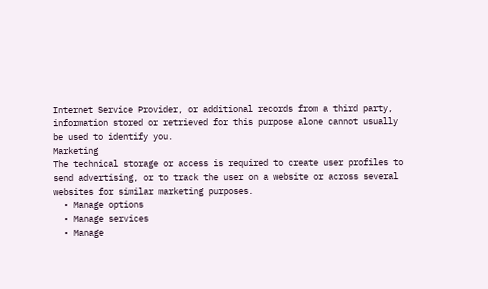Internet Service Provider, or additional records from a third party, information stored or retrieved for this purpose alone cannot usually be used to identify you.
Marketing
The technical storage or access is required to create user profiles to send advertising, or to track the user on a website or across several websites for similar marketing purposes.
  • Manage options
  • Manage services
  • Manage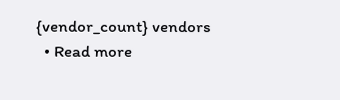{vendor_count} vendors
  • Read more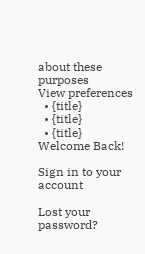about these purposes
View preferences
  • {title}
  • {title}
  • {title}
Welcome Back!

Sign in to your account

Lost your password?